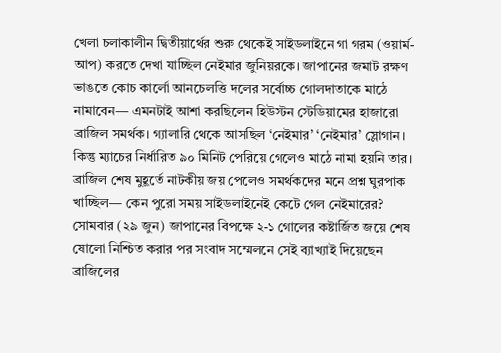খেলা চলাকালীন দ্বিতীয়ার্থের শুরু থেকেই সাইডলাইনে গা গরম (ওয়ার্ম-আপ) করতে দেখা যাচ্ছিল নেইমার জুনিয়রকে। জাপানের জমাট রক্ষণ ভাঙতে কোচ কার্লো আনচেলত্তি দলের সর্বোচ্চ গোলদাতাকে মাঠে নামাবেন— এমনটাই আশা করছিলেন হিউস্টন স্টেডিয়ামের হাজারো ব্রাজিল সমর্থক। গ্যালারি থেকে আসছিল ‘নেইমার’ ‘নেইমার’ স্লোগান। কিন্তু ম্যাচের নির্ধারিত ৯০ মিনিট পেরিয়ে গেলেও মাঠে নামা হয়নি তার।
ব্রাজিল শেষ মুহূর্তে নাটকীয় জয় পেলেও সমর্থকদের মনে প্রশ্ন ঘুরপাক খাচ্ছিল— কেন পুরো সময় সাইডলাইনেই কেটে গেল নেইমারের? সোমবার (২৯ জুন) জাপানের বিপক্ষে ২-১ গোলের কষ্টার্জিত জয়ে শেষ ষোলো নিশ্চিত করার পর সংবাদ সম্মেলনে সেই ব্যাখ্যাই দিয়েছেন ব্রাজিলের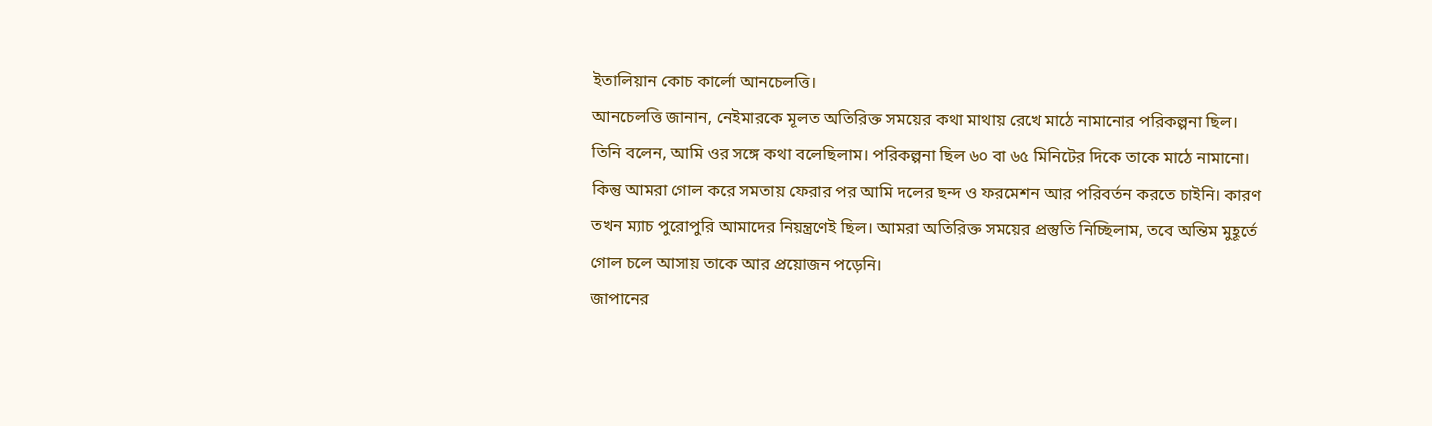ইতালিয়ান কোচ কার্লো আনচেলত্তি।
আনচেলত্তি জানান, নেইমারকে মূলত অতিরিক্ত সময়ের কথা মাথায় রেখে মাঠে নামানোর পরিকল্পনা ছিল। তিনি বলেন, আমি ওর সঙ্গে কথা বলেছিলাম। পরিকল্পনা ছিল ৬০ বা ৬৫ মিনিটের দিকে তাকে মাঠে নামানো। কিন্তু আমরা গোল করে সমতায় ফেরার পর আমি দলের ছন্দ ও ফরমেশন আর পরিবর্তন করতে চাইনি। কারণ তখন ম্যাচ পুরোপুরি আমাদের নিয়ন্ত্রণেই ছিল। আমরা অতিরিক্ত সময়ের প্রস্তুতি নিচ্ছিলাম, তবে অন্তিম মুহূর্তে গোল চলে আসায় তাকে আর প্রয়োজন পড়েনি।
জাপানের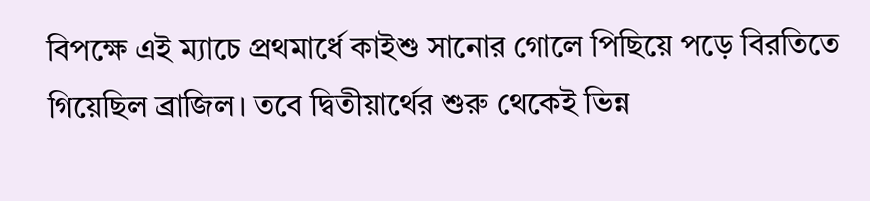বিপক্ষে এই ম্যাচে প্রথমার্ধে কাইশু সানোর গোলে পিছিয়ে পড়ে বিরতিতে গিয়েছিল ব্রাজিল। তবে দ্বিতীয়ার্থের শুরু থেকেই ভিন্ন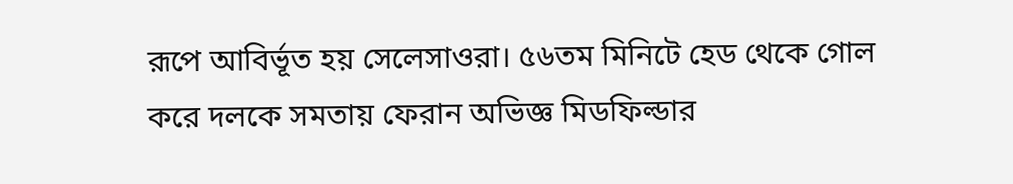রূপে আবির্ভূত হয় সেলেসাওরা। ৫৬তম মিনিটে হেড থেকে গোল করে দলকে সমতায় ফেরান অভিজ্ঞ মিডফিল্ডার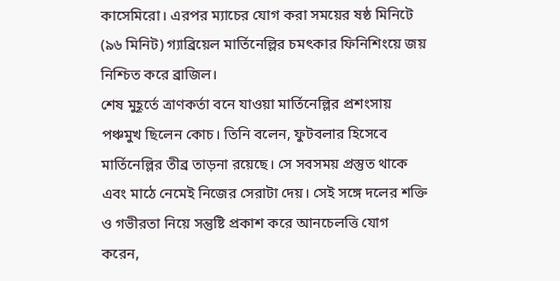কাসেমিরো। এরপর ম্যাচের যোগ করা সময়ের ষষ্ঠ মিনিটে (৯৬ মিনিট) গ্যাব্রিয়েল মার্তিনেল্লির চমৎকার ফিনিশিংয়ে জয় নিশ্চিত করে ব্রাজিল।
শেষ মুহূর্তে ত্রাণকর্তা বনে যাওয়া মার্তিনেল্লির প্রশংসায় পঞ্চমুখ ছিলেন কোচ। তিনি বলেন, ফুটবলার হিসেবে মার্তিনেল্লির তীব্র তাড়না রয়েছে। সে সবসময় প্রস্তুত থাকে এবং মাঠে নেমেই নিজের সেরাটা দেয়। সেই সঙ্গে দলের শক্তি ও গভীরতা নিয়ে সন্তুষ্টি প্রকাশ করে আনচেলত্তি যোগ করেন,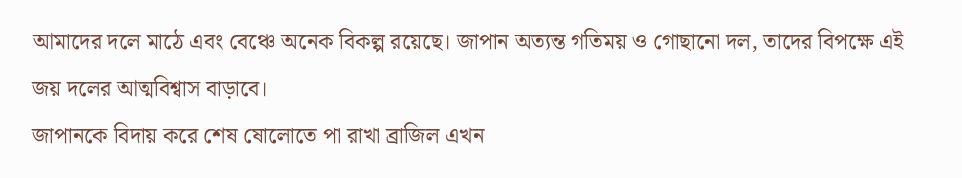আমাদের দলে মাঠে এবং বেঞ্চে অনেক বিকল্প রয়েছে। জাপান অত্যন্ত গতিময় ও গোছানো দল, তাদের বিপক্ষে এই জয় দলের আত্মবিশ্বাস বাড়াবে।
জাপানকে বিদায় করে শেষ ষোলোতে পা রাখা ব্রাজিল এখন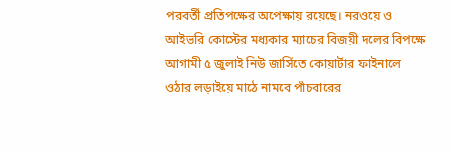পরবর্তী প্রতিপক্ষের অপেক্ষায় রয়েছে। নরওয়ে ও আইভরি কোস্টের মধ্যকার ম্যাচের বিজয়ী দলের বিপক্ষে আগামী ৫ জুলাই নিউ জার্সিতে কোয়ার্টার ফাইনালে ওঠার লড়াইয়ে মাঠে নামবে পাঁচবারের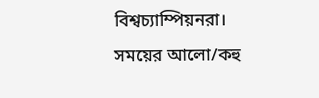বিশ্বচ্যাম্পিয়নরা।
সময়ের আলো/কহু